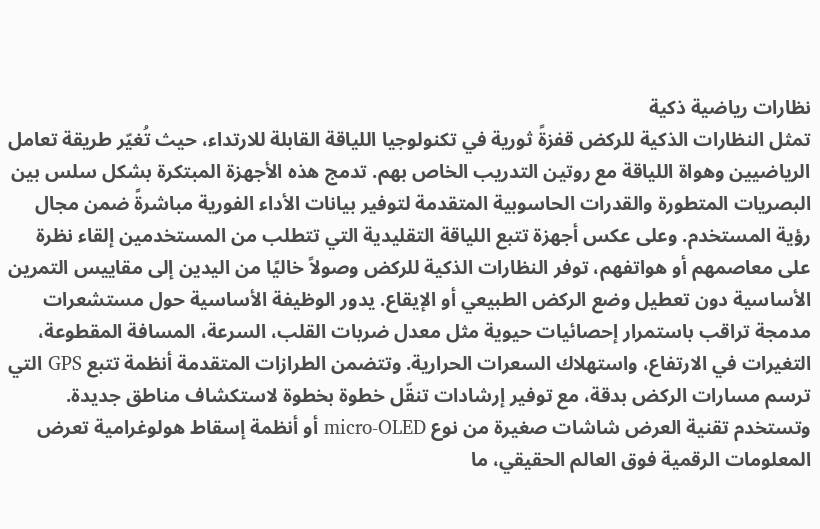نظارات رياضية ذكية
تمثل النظارات الذكية للركض قفزةً ثورية في تكنولوجيا اللياقة القابلة للارتداء، حيث تُغيّر طريقة تعامل الرياضيين وهواة اللياقة مع روتين التدريب الخاص بهم. تدمج هذه الأجهزة المبتكرة بشكل سلس بين البصريات المتطورة والقدرات الحاسوبية المتقدمة لتوفير بيانات الأداء الفورية مباشرةً ضمن مجال رؤية المستخدم. وعلى عكس أجهزة تتبع اللياقة التقليدية التي تتطلب من المستخدمين إلقاء نظرة على معاصمهم أو هواتفهم، توفر النظارات الذكية للركض وصولاً خاليًا من اليدين إلى مقاييس التمرين الأساسية دون تعطيل وضع الركض الطبيعي أو الإيقاع. يدور الوظيفة الأساسية حول مستشعرات مدمجة تراقب باستمرار إحصائيات حيوية مثل معدل ضربات القلب، السرعة، المسافة المقطوعة، التغيرات في الارتفاع، واستهلاك السعرات الحرارية. وتتضمن الطرازات المتقدمة أنظمة تتبع GPS التي ترسم مسارات الركض بدقة، مع توفير إرشادات تنقّل خطوة بخطوة لاستكشاف مناطق جديدة. وتستخدم تقنية العرض شاشات صغيرة من نوع micro-OLED أو أنظمة إسقاط هولوغرامية تعرض المعلومات الرقمية فوق العالم الحقيقي، ما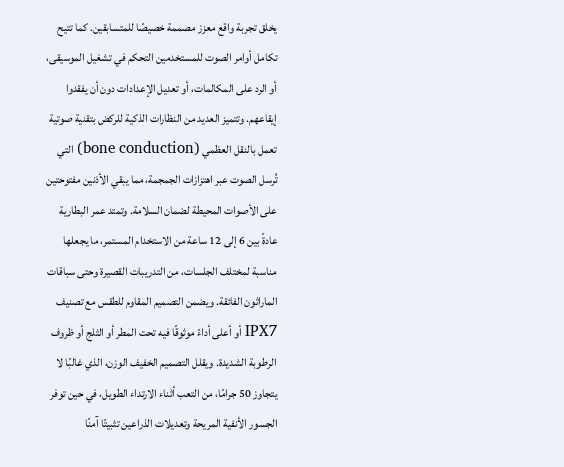يخلق تجربة واقع معزز مصممة خصيصًا للمتسابقين. كما تتيح تكامل أوامر الصوت للمستخدمين التحكم في تشغيل الموسيقى، أو الرد على المكالمات، أو تعديل الإعدادات دون أن يفقدوا إيقاعهم. وتتميز العديد من النظارات الذكية للركض بتقنية صوتية تعمل بالنقل العظمي (bone conduction) التي تُرسل الصوت عبر اهتزازات الجمجمة، مما يبقي الأذنين مفتوحتين على الأصوات المحيطة لضمان السلامة. وتمتد عمر البطارية عادةً بين 6 إلى 12 ساعة من الاستخدام المستمر، ما يجعلها مناسبة لمختلف الجلسات، من التدريبات القصيرة وحتى سباقات الماراثون الفائقة. ويضمن التصميم المقاوم للطقس مع تصنيف IPX7 أو أعلى أداءً موثوقًا فيه تحت المطر أو الثلج أو ظروف الرطوبة الشديدة. ويقلل التصميم الخفيف الوزن، الذي غالبًا لا يتجاوز 50 جرامًا، من التعب أثناء الارتداء الطويل، في حين توفر الجسور الأنفية المريحة وتعديلات الذراعين تثبيتًا آمنًا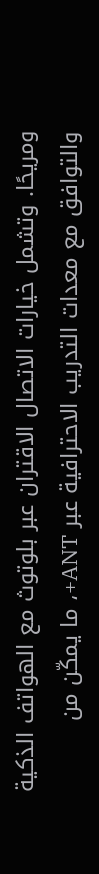ومريحًا. وتشمل خيارات الاتصال الاقتران عبر بلوتوث مع الهواتف الذكية والتوافق مع معدات التدريب الاحترافية عبر ANT+، ما يمكّن من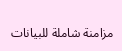مزامنة شاملة للبيانات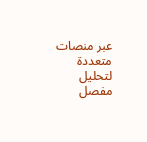عبر منصات متعددة لتحليل مفصل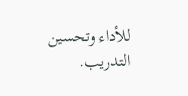للأداء وتحسين التدريب.